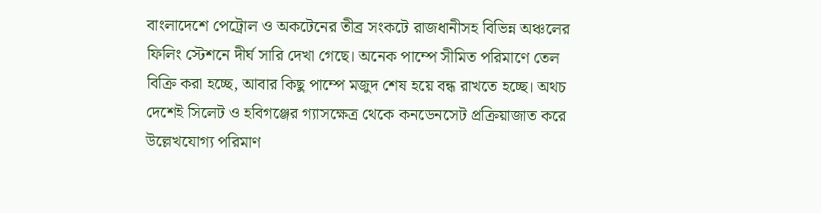বাংলাদেশে পেট্রোল ও অকটেনের তীব্র সংকটে রাজধানীসহ বিভিন্ন অঞ্চলের ফিলিং স্টেশনে দীর্ঘ সারি দেখা গেছে। অনেক পাম্পে সীমিত পরিমাণে তেল বিক্রি করা হচ্ছে, আবার কিছু পাম্পে মজুদ শেষ হয়ে বন্ধ রাখতে হচ্ছে। অথচ দেশেই সিলেট ও হবিগঞ্জের গ্যাসক্ষেত্র থেকে কনডেনসেট প্রক্রিয়াজাত করে উল্লেখযোগ্য পরিমাণ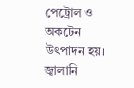পেট্রোল ও অকটেন উৎপাদন হয়।
জ্বালানি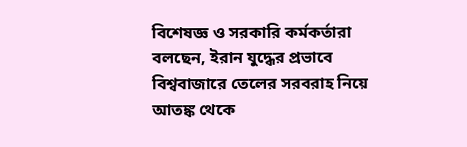বিশেষজ্ঞ ও সরকারি কর্মকর্তারা বলছেন, ইরান যুদ্ধের প্রভাবে বিশ্ববাজারে তেলের সরবরাহ নিয়ে আতঙ্ক থেকে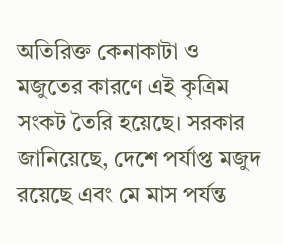অতিরিক্ত কেনাকাটা ও মজুতের কারণে এই কৃত্রিম সংকট তৈরি হয়েছে। সরকার জানিয়েছে, দেশে পর্যাপ্ত মজুদ রয়েছে এবং মে মাস পর্যন্ত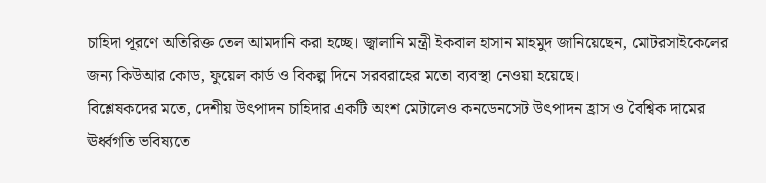চাহিদা পূরণে অতিরিক্ত তেল আমদানি করা হচ্ছে। জ্বালানি মন্ত্রী ইকবাল হাসান মাহমুদ জানিয়েছেন, মোটরসাইকেলের জন্য কিউআর কোড, ফুয়েল কার্ড ও বিকল্প দিনে সরবরাহের মতো ব্যবস্থা নেওয়া হয়েছে।
বিশ্লেষকদের মতে, দেশীয় উৎপাদন চাহিদার একটি অংশ মেটালেও কনডেনসেট উৎপাদন হ্রাস ও বৈশ্বিক দামের ঊর্ধ্বগতি ভবিষ্যতে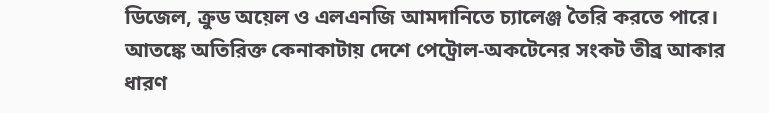ডিজেল, ক্রুড অয়েল ও এলএনজি আমদানিতে চ্যালেঞ্জ তৈরি করতে পারে।
আতঙ্কে অতিরিক্ত কেনাকাটায় দেশে পেট্রোল-অকটেনের সংকট তীব্র আকার ধারণ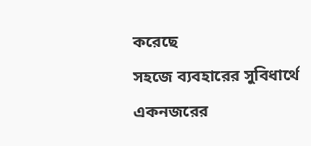করেছে
সহজে ব্যবহারের সুবিধার্থে একনজরের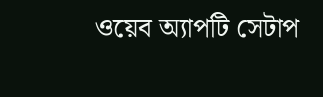ওয়েব অ্যাপটি সেটাপ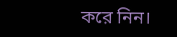করে নিন।